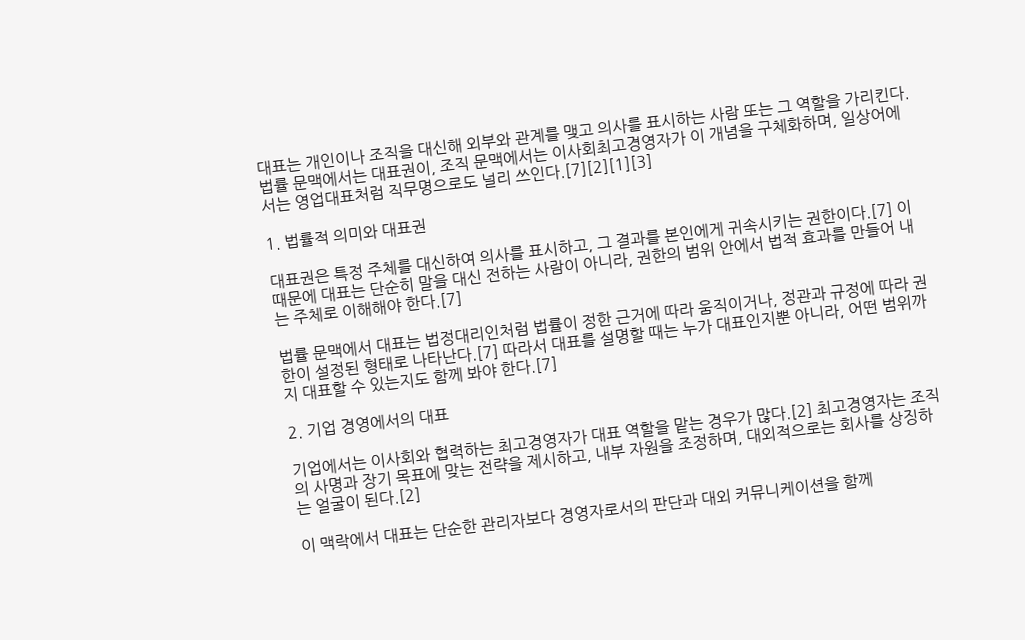대표는 개인이나 조직을 대신해 외부와 관계를 맺고 의사를 표시하는 사람 또는 그 역할을 가리킨다. 법률 문맥에서는 대표권이, 조직 문맥에서는 이사회최고경영자가 이 개념을 구체화하며, 일상어에서는 영업대표처럼 직무명으로도 널리 쓰인다.[7][2][1][3]

1. 법률적 의미와 대표권

대표권은 특정 주체를 대신하여 의사를 표시하고, 그 결과를 본인에게 귀속시키는 권한이다.[7] 이 때문에 대표는 단순히 말을 대신 전하는 사람이 아니라, 권한의 범위 안에서 법적 효과를 만들어 내는 주체로 이해해야 한다.[7]

법률 문맥에서 대표는 법정대리인처럼 법률이 정한 근거에 따라 움직이거나, 정관과 규정에 따라 권한이 설정된 형태로 나타난다.[7] 따라서 대표를 설명할 때는 누가 대표인지뿐 아니라, 어떤 범위까지 대표할 수 있는지도 함께 봐야 한다.[7]

2. 기업 경영에서의 대표

기업에서는 이사회와 협력하는 최고경영자가 대표 역할을 맡는 경우가 많다.[2] 최고경영자는 조직의 사명과 장기 목표에 맞는 전략을 제시하고, 내부 자원을 조정하며, 대외적으로는 회사를 상징하는 얼굴이 된다.[2]

이 맥락에서 대표는 단순한 관리자보다 경영자로서의 판단과 대외 커뮤니케이션을 함께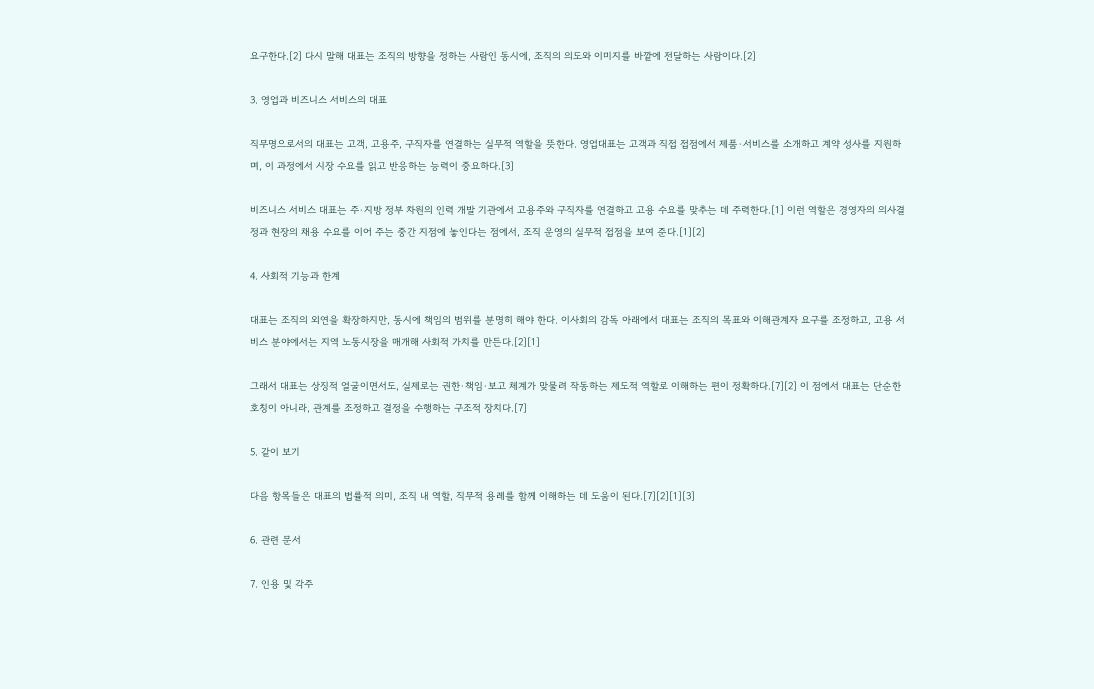요구한다.[2] 다시 말해 대표는 조직의 방향을 정하는 사람인 동시에, 조직의 의도와 이미지를 바깥에 전달하는 사람이다.[2]

3. 영업과 비즈니스 서비스의 대표

직무명으로서의 대표는 고객, 고용주, 구직자를 연결하는 실무적 역할을 뜻한다. 영업대표는 고객과 직접 접점에서 제품·서비스를 소개하고 계약 성사를 지원하며, 이 과정에서 시장 수요를 읽고 반응하는 능력이 중요하다.[3]

비즈니스 서비스 대표는 주·지방 정부 차원의 인력 개발 기관에서 고용주와 구직자를 연결하고 고용 수요를 맞추는 데 주력한다.[1] 이런 역할은 경영자의 의사결정과 현장의 채용 수요를 이어 주는 중간 지점에 놓인다는 점에서, 조직 운영의 실무적 접점을 보여 준다.[1][2]

4. 사회적 기능과 한계

대표는 조직의 외연을 확장하지만, 동시에 책임의 범위를 분명히 해야 한다. 이사회의 감독 아래에서 대표는 조직의 목표와 이해관계자 요구를 조정하고, 고용 서비스 분야에서는 지역 노동시장을 매개해 사회적 가치를 만든다.[2][1]

그래서 대표는 상징적 얼굴이면서도, 실제로는 권한·책임·보고 체계가 맞물려 작동하는 제도적 역할로 이해하는 편이 정확하다.[7][2] 이 점에서 대표는 단순한 호칭이 아니라, 관계를 조정하고 결정을 수행하는 구조적 장치다.[7]

5. 같이 보기

다음 항목들은 대표의 법률적 의미, 조직 내 역할, 직무적 용례를 함께 이해하는 데 도움이 된다.[7][2][1][3]

6. 관련 문서

7. 인용 및 각주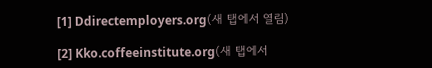[1] Ddirectemployers.org(새 탭에서 열림)

[2] Kko.coffeeinstitute.org(새 탭에서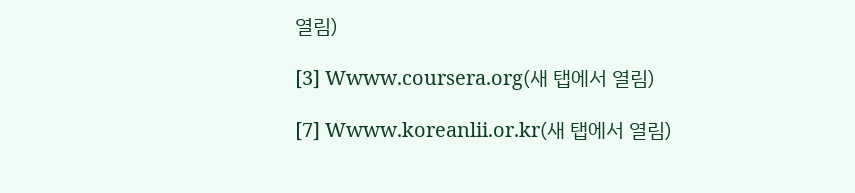열림)

[3] Wwww.coursera.org(새 탭에서 열림)

[7] Wwww.koreanlii.or.kr(새 탭에서 열림)